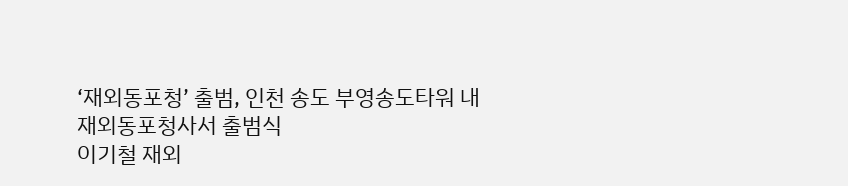‘재외동포청’ 출범, 인천 송도 부영송도타워 내 재외동포청사서 출범식
이기철 재외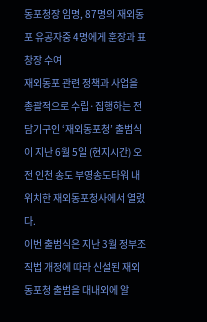동포청장 임명, 87명의 재외동포 유공자중 4명에게 훈장과 표창장 수여
재외동포 관련 정책과 사업을 총괄적으로 수립·집행하는 전담기구인 ‘재외동포청’ 출범식이 지난 6월 5일 (현지시간) 오전 인천 송도 부영송도타워 내 위치한 재외동포청사에서 열렸다.
이번 출범식은 지난 3월 정부조직법 개정에 따라 신설된 재외동포청 출범을 대내외에 알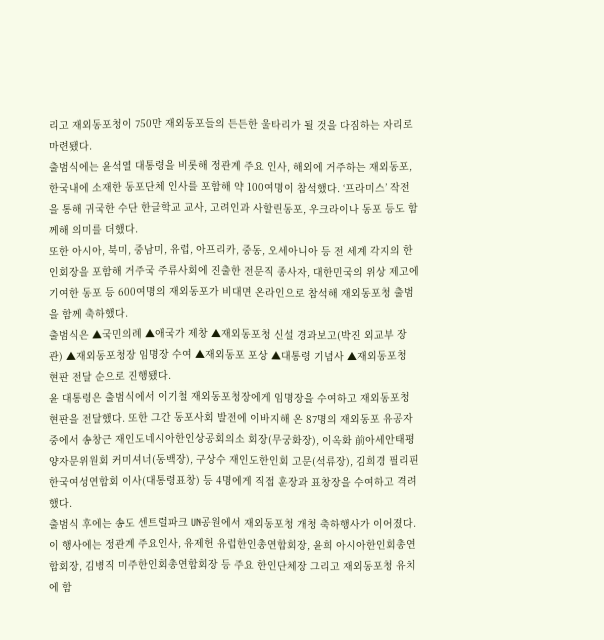리고 재외동포청이 750만 재외동포들의 든든한 울타리가 될 것을 다짐하는 자리로 마련됐다.
출범식에는 윤석열 대통령을 비롯해 정관계 주요 인사, 해외에 거주하는 재외동포, 한국내에 소재한 동포단체 인사를 포함해 약 100여명이 참석했다. ‘프라미스’ 작전을 통해 귀국한 수단 한글학교 교사, 고려인과 사할린동포, 우크라이나 동포 등도 함께해 의미를 더했다.
또한 아시아, 북미, 중남미, 유럽, 아프리카, 중동, 오세아니아 등 전 세계 각지의 한인회장을 포함해 거주국 주류사회에 진출한 전문직 종사자, 대한민국의 위상 제고에 기여한 동포 등 600여명의 재외동포가 비대면 온라인으로 참석해 재외동포청 출범을 함께 축하했다.
출범식은 ▲국민의례 ▲애국가 제창 ▲재외동포청 신설 경과보고(박진 외교부 장관) ▲재외동포청장 임명장 수여 ▲재외동포 포상 ▲대통령 기념사 ▲재외동포청 현판 전달 순으로 진행됐다.
윤 대통령은 출범식에서 이기철 재외동포청장에게 임명장을 수여하고 재외동포청 현판을 전달했다. 또한 그간 동포사회 발전에 이바지해 온 87명의 재외동포 유공자 중에서 송창근 재인도네시아한인상공회의소 회장(무궁화장), 이옥화 前아세안태평양자문위원회 커미셔너(동백장), 구상수 재인도한인회 고문(석류장), 김희경 필리핀한국여성연합회 이사(대통령표창) 등 4명에게 직접 훈장과 표창장을 수여하고 격려했다.
출범식 후에는 송도 센트럴파크 UN공원에서 재외동포청 개청 축하행사가 이어졌다. 이 행사에는 정관계 주요인사, 유제헌 유럽한인총연합회장, 윤희 아시아한인회총연합회장, 김병직 미주한인회총연합회장 등 주요 한인단체장 그리고 재외동포청 유치에 함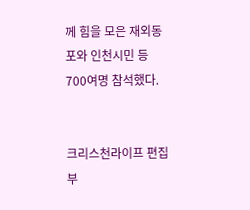께 힘을 모은 재외동포와 인천시민 등 700여명 참석했다.


크리스천라이프 편집부